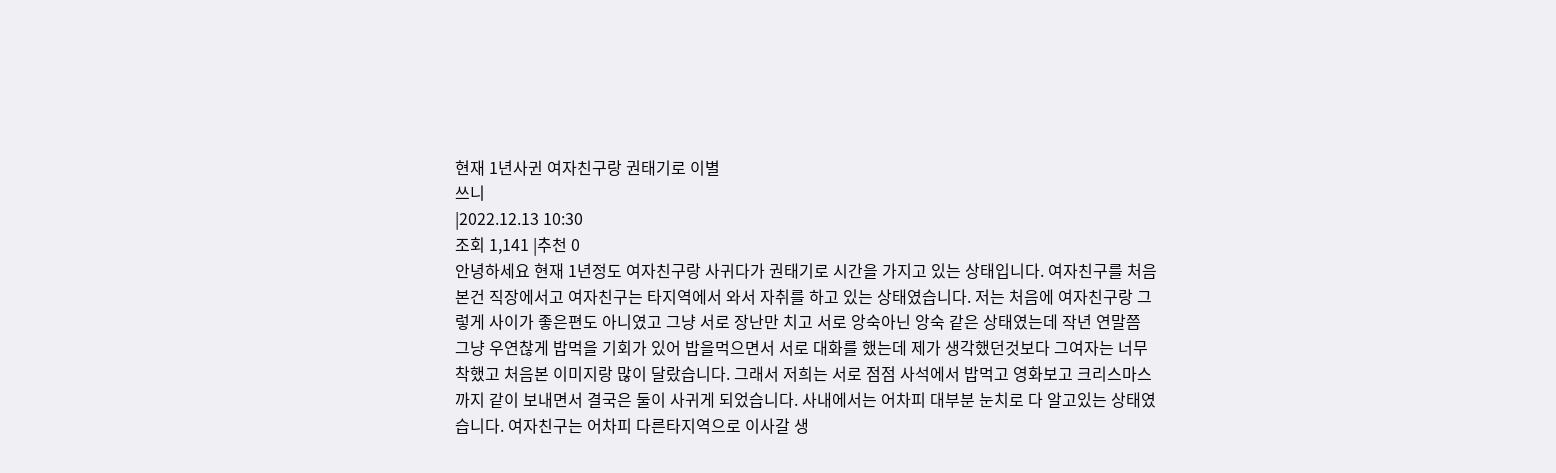현재 1년사귄 여자친구랑 권태기로 이별
쓰니
|2022.12.13 10:30
조회 1,141 |추천 0
안녕하세요 현재 1년정도 여자친구랑 사귀다가 권태기로 시간을 가지고 있는 상태입니다. 여자친구를 처음본건 직장에서고 여자친구는 타지역에서 와서 자취를 하고 있는 상태였습니다. 저는 처음에 여자친구랑 그렇게 사이가 좋은편도 아니였고 그냥 서로 장난만 치고 서로 앙숙아닌 앙숙 같은 상태였는데 작년 연말쯤 그냥 우연찮게 밥먹을 기회가 있어 밥을먹으면서 서로 대화를 했는데 제가 생각했던것보다 그여자는 너무 착했고 처음본 이미지랑 많이 달랐습니다. 그래서 저희는 서로 점점 사석에서 밥먹고 영화보고 크리스마스까지 같이 보내면서 결국은 둘이 사귀게 되었습니다. 사내에서는 어차피 대부분 눈치로 다 알고있는 상태였습니다. 여자친구는 어차피 다른타지역으로 이사갈 생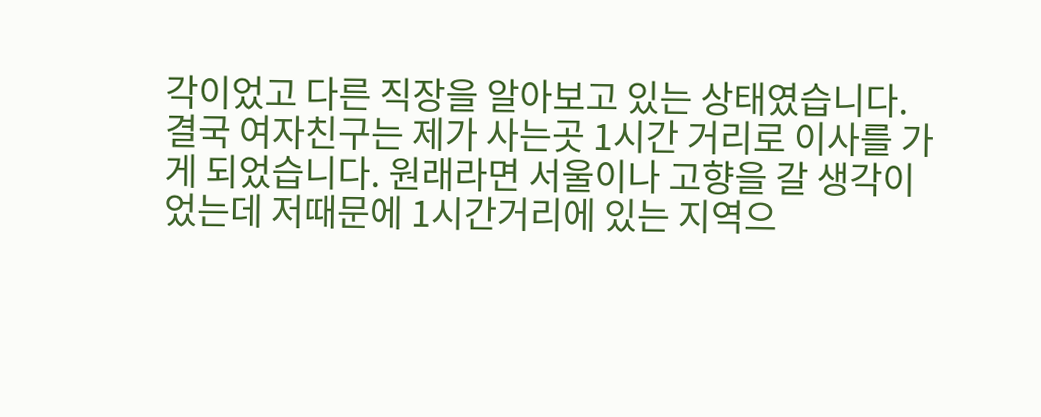각이었고 다른 직장을 알아보고 있는 상태였습니다. 결국 여자친구는 제가 사는곳 1시간 거리로 이사를 가게 되었습니다. 원래라면 서울이나 고향을 갈 생각이었는데 저때문에 1시간거리에 있는 지역으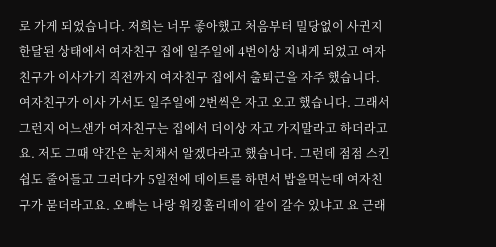로 가게 되었습니다. 저희는 너무 좋아했고 처음부터 밀당없이 사귄지 한달된 상태에서 여자친구 집에 일주일에 4번이상 지내게 되었고 여자친구가 이사가기 직전까지 여자친구 집에서 출퇴근을 자주 했습니다. 여자친구가 이사 가서도 일주일에 2번씩은 자고 오고 했습니다. 그래서 그런지 어느샌가 여자친구는 집에서 더이상 자고 가지말라고 하더라고요. 저도 그때 약간은 눈치채서 알겠다라고 했습니다. 그런데 점점 스킨쉽도 줄어들고 그러다가 5일전에 데이트를 하면서 밥을먹는데 여자친구가 묻더라고요. 오빠는 나랑 워킹홀리데이 같이 갈수 있냐고 요 근래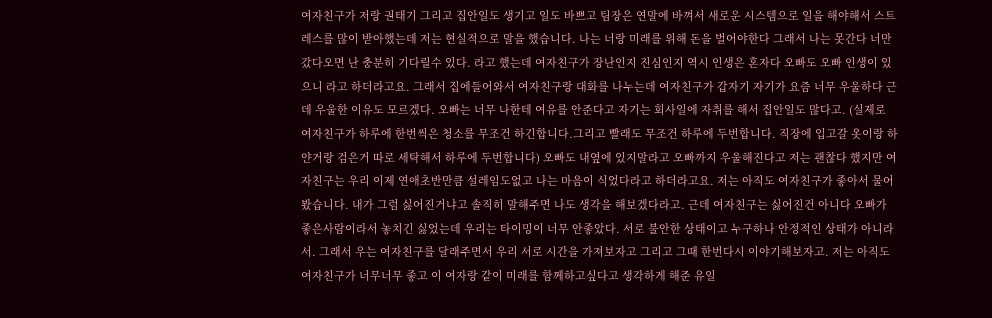여자친구가 저랑 권태기 그리고 집안일도 생기고 일도 바쁘고 팀장은 연말에 바껴서 새로운 시스템으로 일을 해야해서 스트레스를 많이 받아했는데 저는 현실적으로 말을 했습니다. 나는 너랑 미래를 위해 돈을 벌어야한다 그래서 나는 못간다 너만갔다오면 난 충분히 기다릴수 있다. 라고 했는데 여자친구가 장난인지 진심인지 역시 인생은 혼자다 오빠도 오빠 인생이 있으니 라고 하더라고요. 그래서 집에들어와서 여자친구랑 대화를 나누는데 여자친구가 갑자기 자기가 요즘 너무 우울하다 근데 우울한 이유도 모르겠다. 오빠는 너무 나한테 여유를 안준다고 자기는 회사일에 자취를 해서 집안일도 많다고. (실제로 여자친구가 하루에 한번씩은 청소를 무조건 하긴합니다.그리고 빨래도 무조건 하루에 두번합니다. 직장에 입고갈 옷이랑 하얀거랑 검은거 따로 세탁해서 하루에 두번합니다) 오빠도 내옆에 있지말라고 오빠까지 우울해진다고 저는 괜찮다 했지만 여자친구는 우리 이제 연애초반만큼 설레임도없고 나는 마음이 식었다라고 하더라고요. 저는 아직도 여자친구가 좋아서 물어봤습니다. 내가 그럼 싫어진거냐고 솔직히 말해주면 나도 생각을 해보겠다라고. 근데 여자친구는 싫어진건 아니다 오빠가 좋은사람이라서 놓치긴 싫었는데 우리는 타이밍이 너무 안좋았다. 서로 불안한 상태이고 누구하나 안정적인 상태가 아니라서. 그래서 우는 여자친구를 달래주면서 우리 서로 시간을 가져보자고 그리고 그때 한번다시 이야기해보자고. 저는 아직도 여자친구가 너무너무 좋고 이 여자랑 같이 미래를 함께하고싶다고 생각하게 해준 유일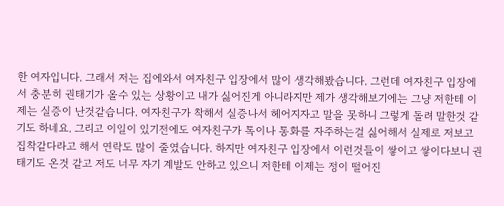한 여자입니다. 그래서 저는 집에와서 여자친구 입장에서 많이 생각해봤습니다. 그런데 여자친구 입장에서 충분히 권태기가 올수 있는 상황이고 내가 싫어진게 아니라지만 제가 생각해보기에는 그냥 저한테 이제는 실증이 난것같습니다. 여자친구가 착해서 실증나서 헤어지자고 말을 못하니 그렇게 돌려 말한것 같기도 하네요. 그리고 이일이 있기전에도 여자친구가 톡이나 통화를 자주하는걸 싫어해서 실제로 저보고 집착같다라고 해서 연락도 많이 줄였습니다. 하지만 여자친구 입장에서 이런것들이 쌓이고 쌓이다보니 권태기도 온것 같고 저도 너무 자기 계발도 안하고 있으니 저한테 이제는 정이 떨어진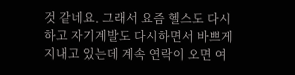것 같네요. 그래서 요즘 헬스도 다시하고 자기계발도 다시하면서 바쁘게 지내고 있는데 계속 연락이 오면 여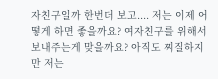자친구일까 한번더 보고.... 저는 이제 어떻게 하면 좋을까요? 여자친구를 위해서 보내주는게 맞을까요? 아직도 찌질하지만 저는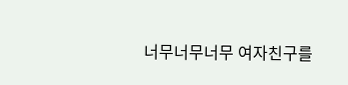너무너무너무 여자친구를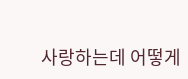사랑하는데 어떻게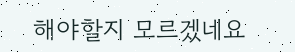해야할지 모르겠네요